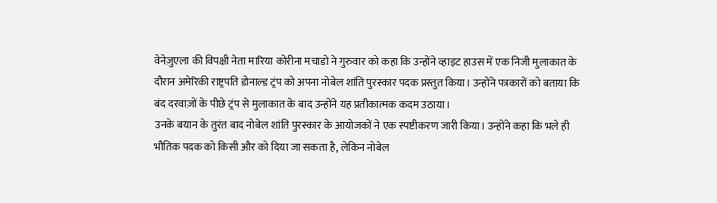वेनेज़ुएला की विपक्षी नेता मारिया कोरीना मचाडो ने गुरुवार को कहा कि उन्होंने व्हाइट हाउस में एक निजी मुलाकात के दौरान अमेरिकी राष्ट्रपति डोनाल्ड ट्रंप को अपना नोबेल शांति पुरस्कार पदक प्रस्तुत किया। उन्होंने पत्रकारों को बताया कि बंद दरवाज़ों के पीछे ट्रंप से मुलाकात के बाद उन्होंने यह प्रतीकात्मक कदम उठाया।
उनके बयान के तुरंत बाद नोबेल शांति पुरस्कार के आयोजकों ने एक स्पष्टीकरण जारी किया। उन्होंने कहा कि भले ही भौतिक पदक को किसी और को दिया जा सकता है, लेकिन नोबेल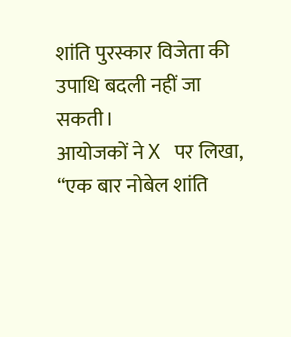शांति पुरस्कार विजेता की उपाधि बदली नहीं जा सकती।
आयोजकों ने X पर लिखा, “एक बार नोबेल शांति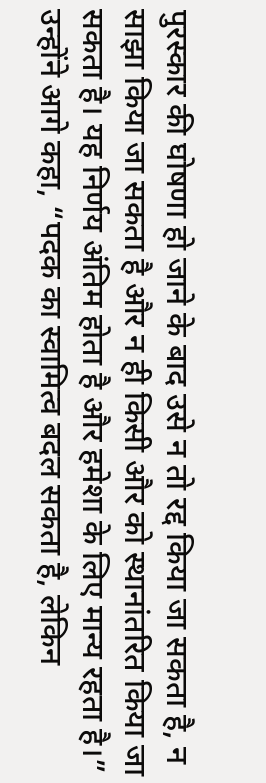पुरस्कार की घोषणा हो जाने के बाद उसे न तो रद्द किया जा सकता है, न साझा किया जा सकता है और न ही किसी और को स्थानांतरित किया जा सकता है। यह निर्णय अंतिम होता है और हमेशा के लिए मान्य रहता है।”
उन्होंने आगे कहा, “पदक का स्वामित्व बदल सकता है, लेकिन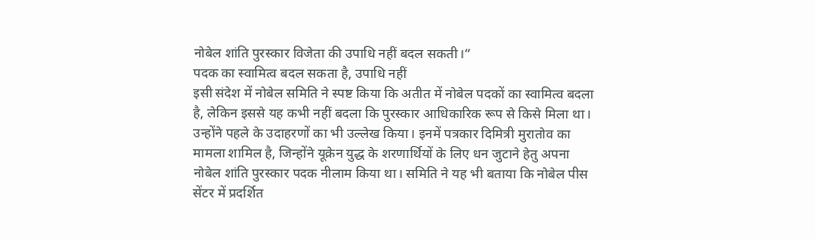नोबेल शांति पुरस्कार विजेता की उपाधि नहीं बदल सकती।”
पदक का स्वामित्व बदल सकता है, उपाधि नहीं
इसी संदेश में नोबेल समिति ने स्पष्ट किया कि अतीत में नोबेल पदकों का स्वामित्व बदला है, लेकिन इससे यह कभी नहीं बदला कि पुरस्कार आधिकारिक रूप से किसे मिला था।
उन्होंने पहले के उदाहरणों का भी उल्लेख किया। इनमें पत्रकार दिमित्री मुरातोव का मामला शामिल है, जिन्होंने यूक्रेन युद्ध के शरणार्थियों के लिए धन जुटाने हेतु अपना नोबेल शांति पुरस्कार पदक नीलाम किया था। समिति ने यह भी बताया कि नोबेल पीस सेंटर में प्रदर्शित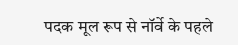पदक मूल रूप से नॉर्वे के पहले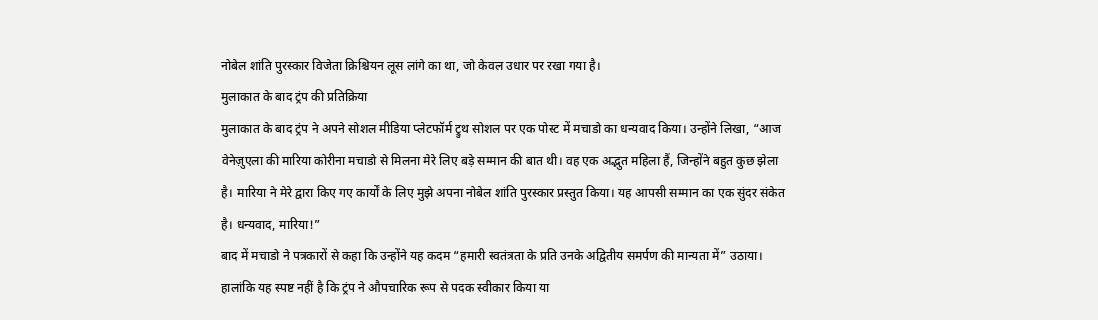नोबेल शांति पुरस्कार विजेता क्रिश्चियन लूस लांगे का था, जो केवल उधार पर रखा गया है।
मुलाकात के बाद ट्रंप की प्रतिक्रिया
मुलाकात के बाद ट्रंप ने अपने सोशल मीडिया प्लेटफॉर्म ट्रुथ सोशल पर एक पोस्ट में मचाडो का धन्यवाद किया। उन्होंने लिखा, “आज वेनेज़ुएला की मारिया कोरीना मचाडो से मिलना मेरे लिए बड़े सम्मान की बात थी। वह एक अद्भुत महिला हैं, जिन्होंने बहुत कुछ झेला है। मारिया ने मेरे द्वारा किए गए कार्यों के लिए मुझे अपना नोबेल शांति पुरस्कार प्रस्तुत किया। यह आपसी सम्मान का एक सुंदर संकेत है। धन्यवाद, मारिया!”
बाद में मचाडो ने पत्रकारों से कहा कि उन्होंने यह कदम “हमारी स्वतंत्रता के प्रति उनके अद्वितीय समर्पण की मान्यता में” उठाया। हालांकि यह स्पष्ट नहीं है कि ट्रंप ने औपचारिक रूप से पदक स्वीकार किया या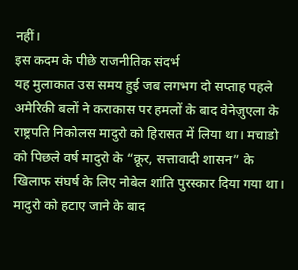नहीं।
इस कदम के पीछे राजनीतिक संदर्भ
यह मुलाकात उस समय हुई जब लगभग दो सप्ताह पहले अमेरिकी बलों ने कराकास पर हमलों के बाद वेनेज़ुएला के राष्ट्रपति निकोलस मादुरो को हिरासत में लिया था। मचाडो को पिछले वर्ष मादुरो के “क्रूर, सत्तावादी शासन” के खिलाफ संघर्ष के लिए नोबेल शांति पुरस्कार दिया गया था।
मादुरो को हटाए जाने के बाद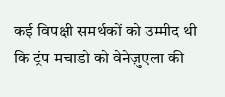कई विपक्षी समर्थकों को उम्मीद थी कि ट्रंप मचाडो को वेनेज़ुएला की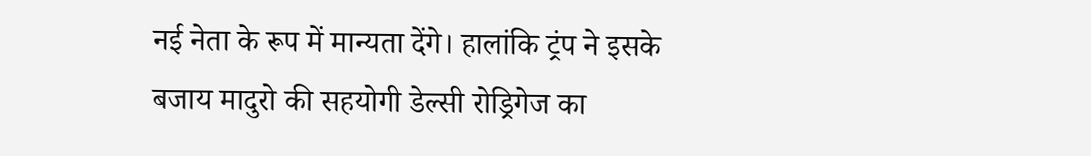नई नेता के रूप में मान्यता देंगे। हालांकि ट्रंप ने इसके बजाय मादुरो की सहयोगी डेल्सी रोड्रिगेज का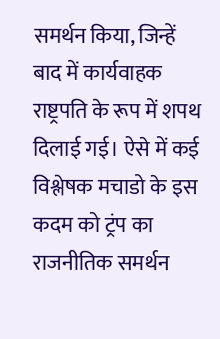समर्थन किया, जिन्हें बाद में कार्यवाहक राष्ट्रपति के रूप में शपथ दिलाई गई। ऐसे में कई विश्लेषक मचाडो के इस कदम को ट्रंप का राजनीतिक समर्थन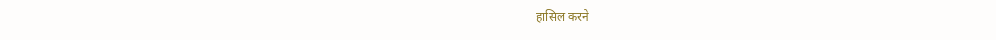हासिल करने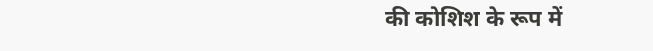की कोशिश के रूप में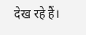देख रहे हैं।